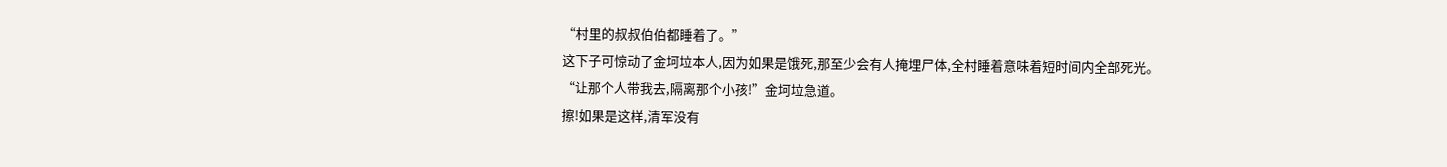“村里的叔叔伯伯都睡着了。”
这下子可惊动了金坷垃本人,因为如果是饿死,那至少会有人掩埋尸体,全村睡着意味着短时间内全部死光。
“让那个人带我去,隔离那个小孩!”金坷垃急道。
擦!如果是这样,清军没有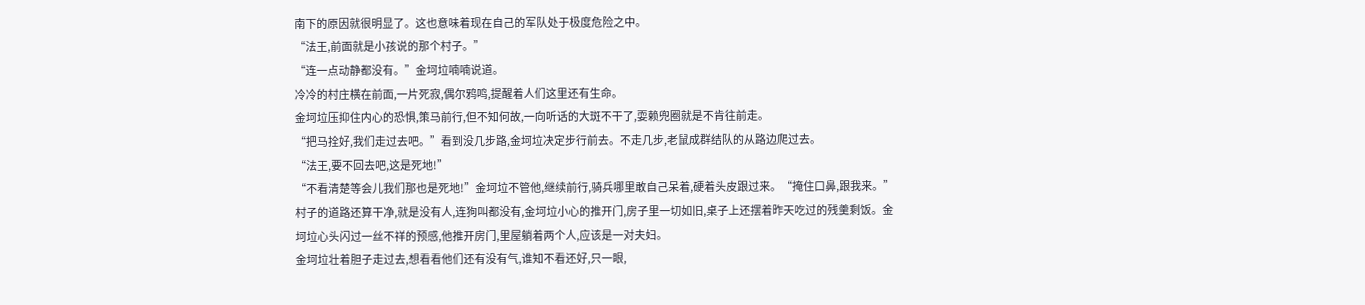南下的原因就很明显了。这也意味着现在自己的军队处于极度危险之中。
“法王,前面就是小孩说的那个村子。”
“连一点动静都没有。”金坷垃喃喃说道。
冷冷的村庄横在前面,一片死寂,偶尔鸦鸣,提醒着人们这里还有生命。
金坷垃压抑住内心的恐惧,策马前行,但不知何故,一向听话的大斑不干了,耍赖兜圈就是不肯往前走。
“把马拴好,我们走过去吧。”看到没几步路,金坷垃决定步行前去。不走几步,老鼠成群结队的从路边爬过去。
“法王,要不回去吧,这是死地!”
“不看清楚等会儿我们那也是死地!”金坷垃不管他,继续前行,骑兵哪里敢自己呆着,硬着头皮跟过来。“掩住口鼻,跟我来。”
村子的道路还算干净,就是没有人,连狗叫都没有,金坷垃小心的推开门,房子里一切如旧,桌子上还摆着昨天吃过的残羹剩饭。金坷垃心头闪过一丝不祥的预感,他推开房门,里屋躺着两个人,应该是一对夫妇。
金坷垃壮着胆子走过去,想看看他们还有没有气,谁知不看还好,只一眼,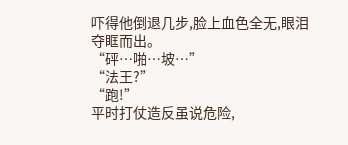吓得他倒退几步,脸上血色全无,眼泪夺眶而出。
“砰…啪…坡…”
“法王?”
“跑!”
平时打仗造反虽说危险,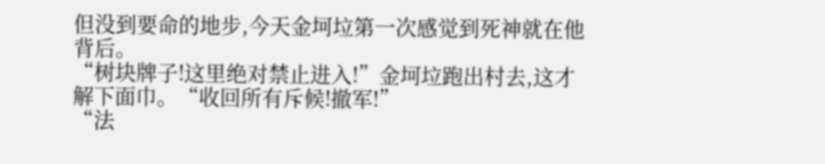但没到要命的地步,今天金坷垃第一次感觉到死神就在他背后。
“树块牌子!这里绝对禁止进入!”金坷垃跑出村去,这才解下面巾。“收回所有斥候!撤军!”
“法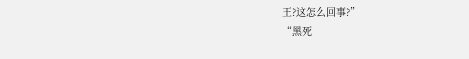王?这怎么回事?”
“黑死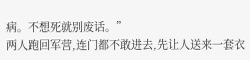病。不想死就别废话。”
两人跑回军营,连门都不敢进去,先让人送来一套衣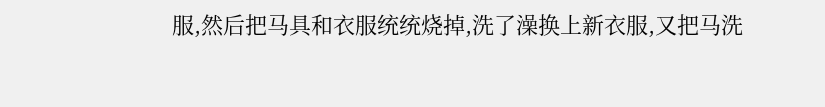服,然后把马具和衣服统统烧掉,洗了澡换上新衣服,又把马洗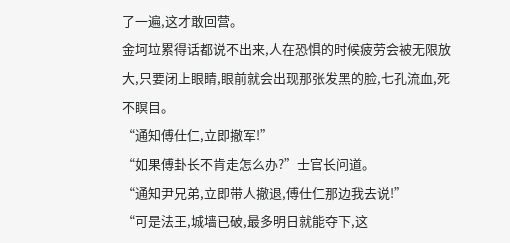了一遍,这才敢回营。
金坷垃累得话都说不出来,人在恐惧的时候疲劳会被无限放大,只要闭上眼睛,眼前就会出现那张发黑的脸,七孔流血,死不瞑目。
“通知傅仕仁,立即撤军!”
“如果傅卦长不肯走怎么办?”士官长问道。
“通知尹兄弟,立即带人撤退,傅仕仁那边我去说!”
“可是法王,城墙已破,最多明日就能夺下,这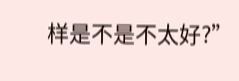样是不是不太好?”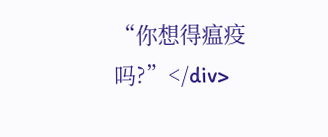“你想得瘟疫吗?”</div>